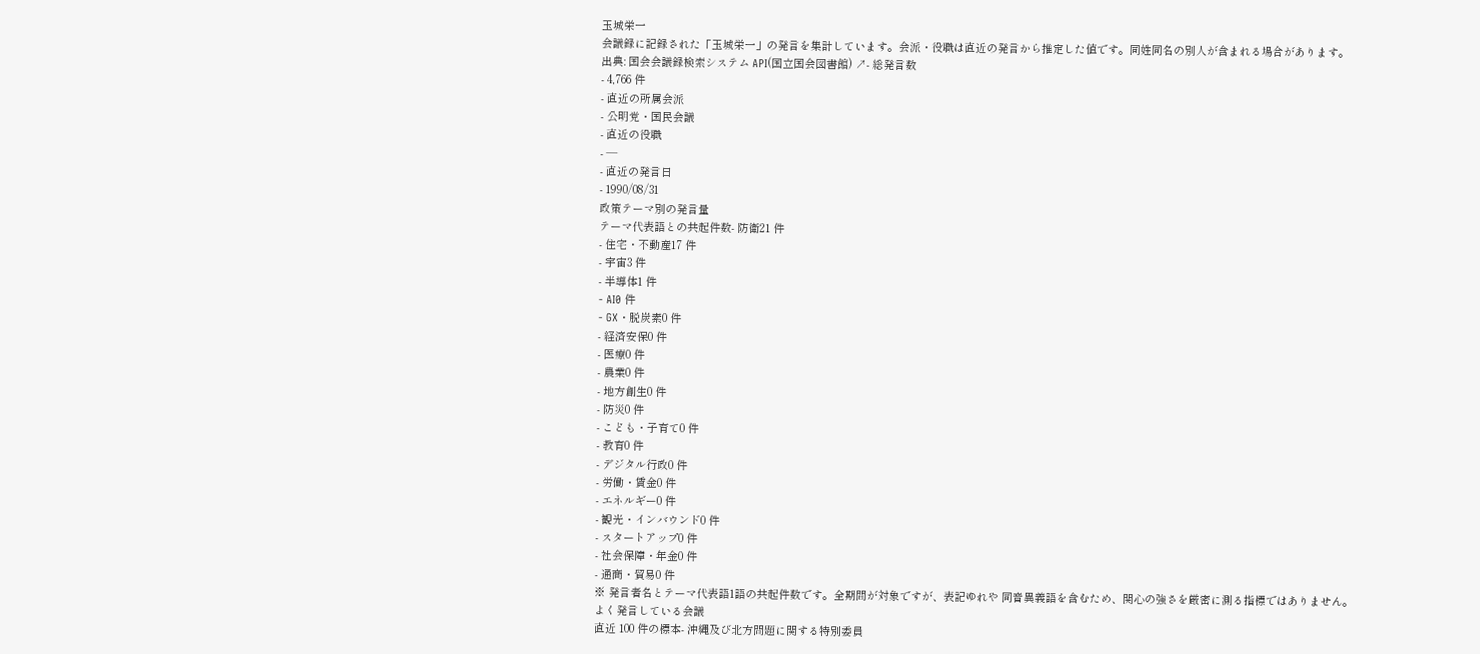玉城栄一
会議録に記録された「玉城栄一」の発言を集計しています。会派・役職は直近の発言から推定した値です。同姓同名の別人が含まれる場合があります。
出典: 国会会議録検索システム API(国立国会図書館) ↗- 総発言数
- 4,766 件
- 直近の所属会派
- 公明党・国民会議
- 直近の役職
- —
- 直近の発言日
- 1990/08/31
政策テーマ別の発言量
テーマ代表語との共起件数- 防衛21 件
- 住宅・不動産17 件
- 宇宙3 件
- 半導体1 件
- AI0 件
- GX・脱炭素0 件
- 経済安保0 件
- 医療0 件
- 農業0 件
- 地方創生0 件
- 防災0 件
- こども・子育て0 件
- 教育0 件
- デジタル行政0 件
- 労働・賃金0 件
- エネルギー0 件
- 観光・インバウンド0 件
- スタートアップ0 件
- 社会保障・年金0 件
- 通商・貿易0 件
※ 発言者名とテーマ代表語1語の共起件数です。全期間が対象ですが、表記ゆれや 同音異義語を含むため、関心の強さを厳密に測る指標ではありません。
よく発言している会議
直近 100 件の標本- 沖縄及び北方問題に関する特別委員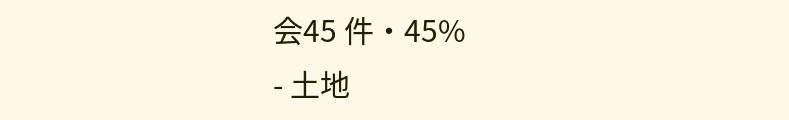会45 件・45%
- 土地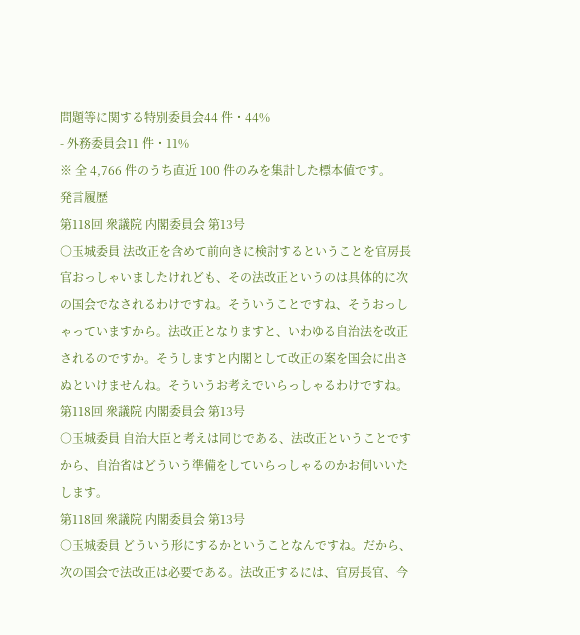問題等に関する特別委員会44 件・44%
- 外務委員会11 件・11%
※ 全 4,766 件のうち直近 100 件のみを集計した標本値です。
発言履歴
第118回 衆議院 内閣委員会 第13号
○玉城委員 法改正を含めて前向きに検討するということを官房長官おっしゃいましたけれども、その法改正というのは具体的に次の国会でなされるわけですね。そういうことですね、そうおっしゃっていますから。法改正となりますと、いわゆる自治法を改正されるのですか。そうしますと内閣として改正の案を国会に出さぬといけませんね。そういうお考えでいらっしゃるわけですね。
第118回 衆議院 内閣委員会 第13号
○玉城委員 自治大臣と考えは同じである、法改正ということですから、自治省はどういう準備をしていらっしゃるのかお伺いいたします。
第118回 衆議院 内閣委員会 第13号
○玉城委員 どういう形にするかということなんですね。だから、次の国会で法改正は必要である。法改正するには、官房長官、今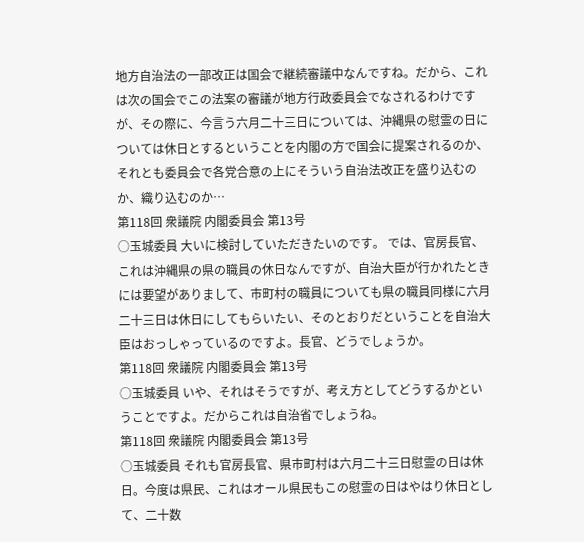地方自治法の一部改正は国会で継続審議中なんですね。だから、これは次の国会でこの法案の審議が地方行政委員会でなされるわけですが、その際に、今言う六月二十三日については、沖縄県の慰霊の日については休日とするということを内閣の方で国会に提案されるのか、それとも委員会で各党合意の上にそういう自治法改正を盛り込むのか、織り込むのか…
第118回 衆議院 内閣委員会 第13号
○玉城委員 大いに検討していただきたいのです。 では、官房長官、これは沖縄県の県の職員の休日なんですが、自治大臣が行かれたときには要望がありまして、市町村の職員についても県の職員同様に六月二十三日は休日にしてもらいたい、そのとおりだということを自治大臣はおっしゃっているのですよ。長官、どうでしょうか。
第118回 衆議院 内閣委員会 第13号
○玉城委員 いや、それはそうですが、考え方としてどうするかということですよ。だからこれは自治省でしょうね。
第118回 衆議院 内閣委員会 第13号
○玉城委員 それも官房長官、県市町村は六月二十三日慰霊の日は休日。今度は県民、これはオール県民もこの慰霊の日はやはり休日として、二十数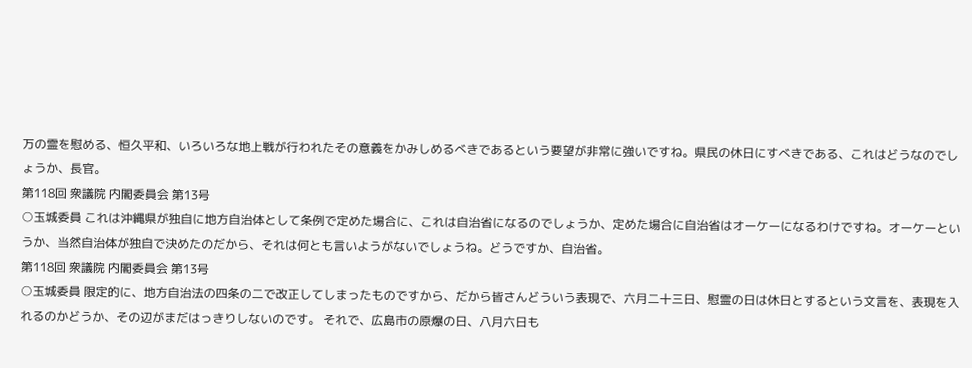万の霊を慰める、恒久平和、いろいろな地上戦が行われたその意義をかみしめるべきであるという要望が非常に強いですね。県民の休日にすべきである、これはどうなのでしょうか、長官。
第118回 衆議院 内閣委員会 第13号
○玉城委員 これは沖縄県が独自に地方自治体として条例で定めた場合に、これは自治省になるのでしょうか、定めた場合に自治省はオーケーになるわけですね。オーケーというか、当然自治体が独自で決めたのだから、それは何とも言いようがないでしょうね。どうですか、自治省。
第118回 衆議院 内閣委員会 第13号
○玉城委員 限定的に、地方自治法の四条の二で改正してしまったものですから、だから皆さんどういう表現で、六月二十三日、慰霊の日は休日とするという文言を、表現を入れるのかどうか、その辺がまだはっきりしないのです。 それで、広島市の原爆の日、八月六日も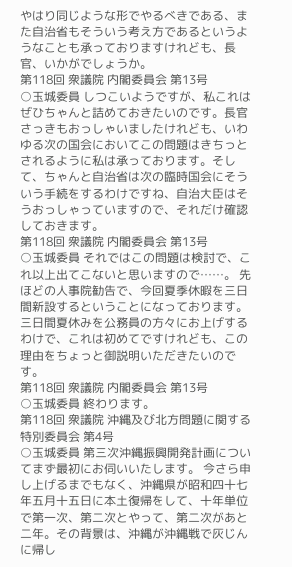やはり同じような形でやるべきである、また自治省もそういう考え方であるというようなことも承っておりますけれども、長官、いかがでしょうか。
第118回 衆議院 内閣委員会 第13号
○玉城委員 しつこいようですが、私これはぜひちゃんと詰めておきたいのです。長官さっきもおっしゃいましたけれども、いわゆる次の国会においてこの問題はきちっとされるように私は承っております。そして、ちゃんと自治省は次の臨時国会にそういう手続をするわけですね、自治大臣はそうおっしゃっていますので、それだけ確認しておきます。
第118回 衆議院 内閣委員会 第13号
○玉城委員 それではこの問題は検討で、これ以上出てこないと思いますので……。 先ほどの人事院勧告で、今回夏季休暇を三日間新設するということになっております。三日間夏休みを公務員の方々にお上げするわけで、これは初めてですけれども、この理由をちょっと御説明いただきたいのです。
第118回 衆議院 内閣委員会 第13号
○玉城委員 終わります。
第118回 衆議院 沖縄及び北方問題に関する特別委員会 第4号
○玉城委員 第三次沖縄振興開発計画についてまず最初にお伺いいたします。 今さら申し上げるまでもなく、沖縄県が昭和四十七年五月十五日に本土復帰をして、十年単位で第一次、第二次とやって、第二次があと二年。その背景は、沖縄が沖縄戦で灰じんに帰し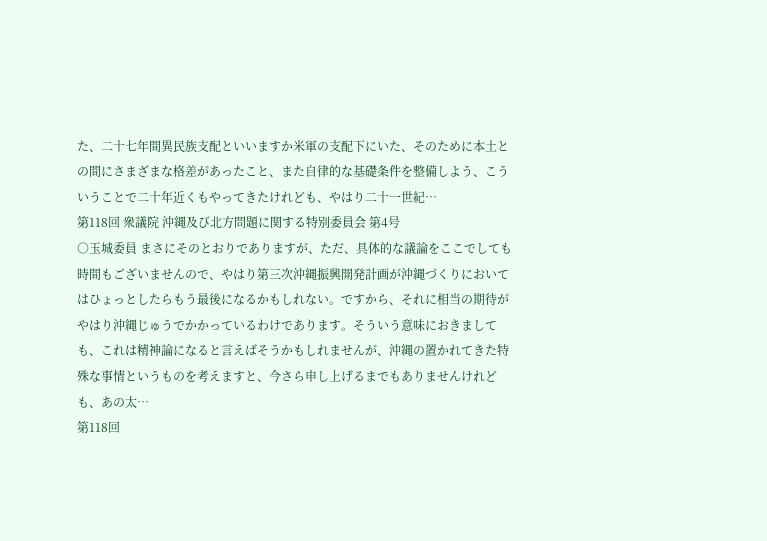た、二十七年間異民族支配といいますか米軍の支配下にいた、そのために本土との間にさまざまな格差があったこと、また自律的な基礎条件を整備しよう、こういうことで二十年近くもやってきたけれども、やはり二十一世紀…
第118回 衆議院 沖縄及び北方問題に関する特別委員会 第4号
○玉城委員 まさにそのとおりでありますが、ただ、具体的な議論をここでしても時間もございませんので、やはり第三次沖縄振興開発計画が沖縄づくりにおいてはひょっとしたらもう最後になるかもしれない。ですから、それに相当の期待がやはり沖縄じゅうでかかっているわけであります。そういう意味におきましても、これは精神論になると言えばそうかもしれませんが、沖縄の置かれてきた特殊な事情というものを考えますと、今さら申し上げるまでもありませんけれども、あの太…
第118回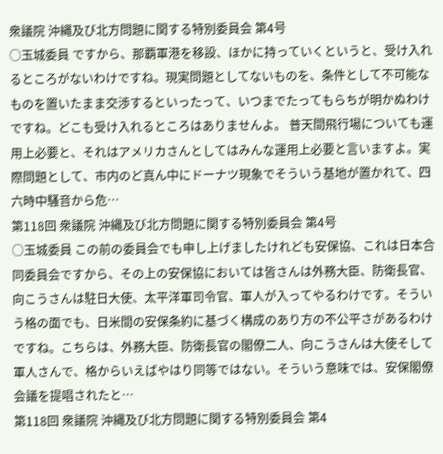衆議院 沖縄及び北方問題に関する特別委員会 第4号
○玉城委員 ですから、那覇軍港を移設、ほかに持っていくというと、受け入れるところがないわけですね。現実問題としてないものを、条件として不可能なものを置いたまま交渉するといったって、いつまでたってもらちが明かぬわけですね。どこも受け入れるところはありませんよ。 普天間飛行場についても運用上必要と、それはアメリカさんとしてはみんな運用上必要と言いますよ。実際問題として、市内のど真ん中にドーナツ現象でそういう基地が置かれて、四六時中騒音から危…
第118回 衆議院 沖縄及び北方問題に関する特別委員会 第4号
○玉城委員 この前の委員会でも申し上げましたけれども安保協、これは日本合同委員会ですから、その上の安保協においては皆さんは外務大臣、防衛長官、向こうさんは駐日大使、太平洋軍司令官、軍人が入ってやるわけです。そういう格の面でも、日米間の安保条約に基づく構成のあり方の不公平さがあるわけですね。こちらは、外務大臣、防衛長官の閣僚二人、向こうさんは大使そして軍人さんで、格からいえばやはり同等ではない。そういう意味では、安保閣僚会議を提唱されたと…
第118回 衆議院 沖縄及び北方問題に関する特別委員会 第4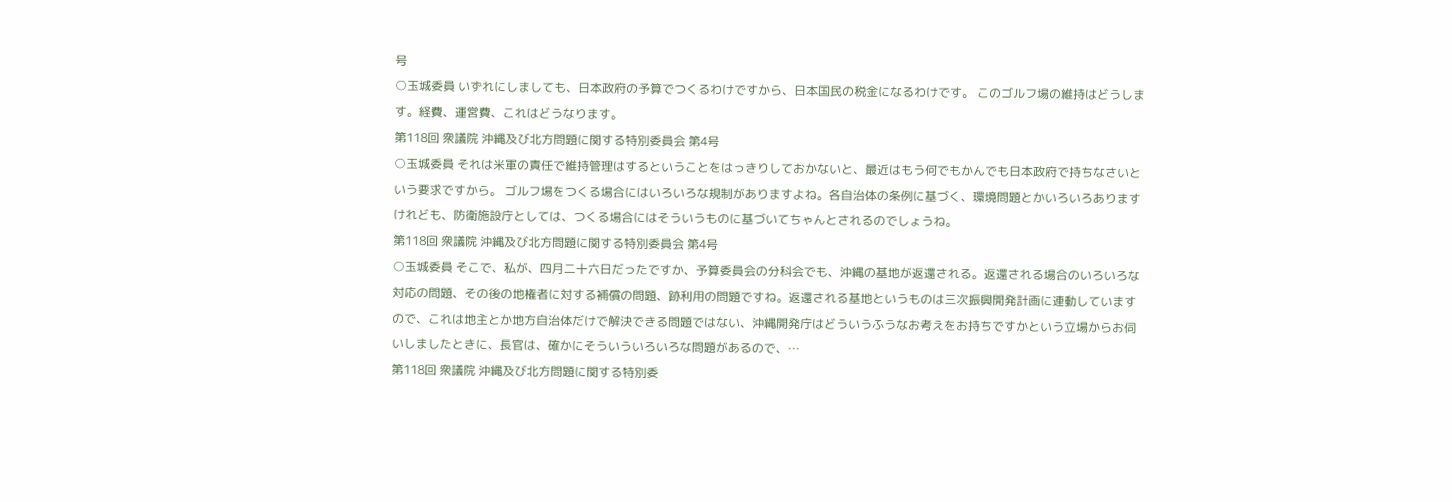号
○玉城委員 いずれにしましても、日本政府の予算でつくるわけですから、日本国民の税金になるわけです。 このゴルフ場の維持はどうします。経費、運営費、これはどうなります。
第118回 衆議院 沖縄及び北方問題に関する特別委員会 第4号
○玉城委員 それは米軍の責任で維持管理はするということをはっきりしておかないと、最近はもう何でもかんでも日本政府で持ちなさいという要求ですから。 ゴルフ場をつくる場合にはいろいろな規制がありますよね。各自治体の条例に基づく、環境問題とかいろいろありますけれども、防衛施設庁としては、つくる場合にはそういうものに基づいてちゃんとされるのでしょうね。
第118回 衆議院 沖縄及び北方問題に関する特別委員会 第4号
○玉城委員 そこで、私が、四月二十六日だったですか、予算委員会の分科会でも、沖縄の基地が返還される。返還される場合のいろいろな対応の問題、その後の地権者に対する補償の問題、跡利用の問題ですね。返還される基地というものは三次振興開発計画に連動していますので、これは地主とか地方自治体だけで解決できる問題ではない、沖縄開発庁はどういうふうなお考えをお持ちですかという立場からお伺いしましたときに、長官は、確かにそういういろいろな問題があるので、…
第118回 衆議院 沖縄及び北方問題に関する特別委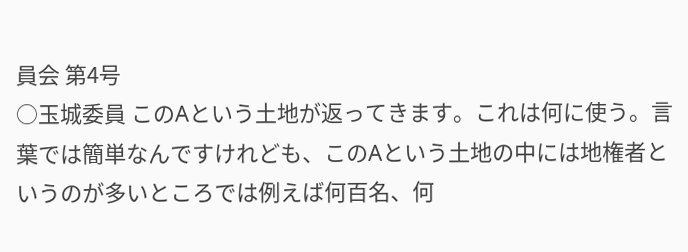員会 第4号
○玉城委員 このAという土地が返ってきます。これは何に使う。言葉では簡単なんですけれども、このAという土地の中には地権者というのが多いところでは例えば何百名、何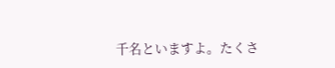千名といますよ。たくさ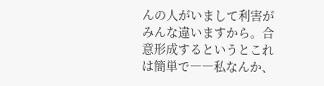んの人がいまして利害がみんな違いますから。合意形成するというとこれは簡単で――私なんか、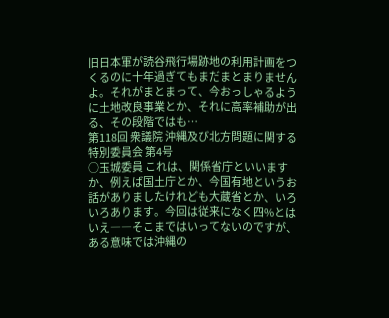旧日本軍が読谷飛行場跡地の利用計画をつくるのに十年過ぎてもまだまとまりませんよ。それがまとまって、今おっしゃるように土地改良事業とか、それに高率補助が出る、その段階ではも…
第118回 衆議院 沖縄及び北方問題に関する特別委員会 第4号
○玉城委員 これは、関係省庁といいますか、例えば国土庁とか、今国有地というお話がありましたけれども大蔵省とか、いろいろあります。今回は従来になく四%とはいえ――そこまではいってないのですが、ある意味では沖縄の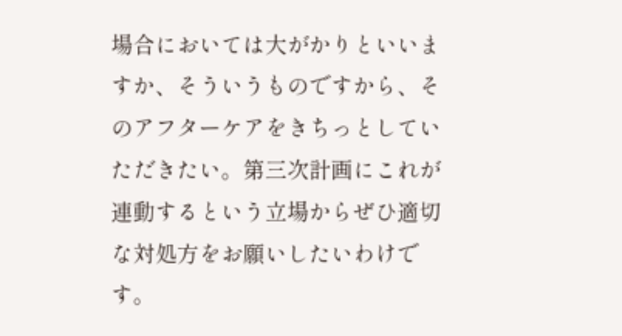場合においては大がかりといいますか、そういうものですから、そのアフターケアをきちっとしていただきたい。第三次計画にこれが連動するという立場からぜひ適切な対処方をお願いしたいわけです。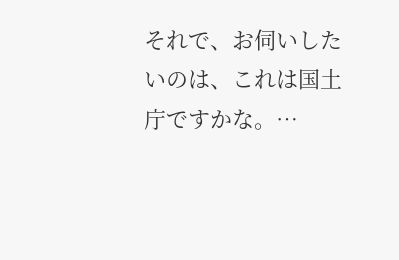それで、お伺いしたいのは、これは国土庁ですかな。…